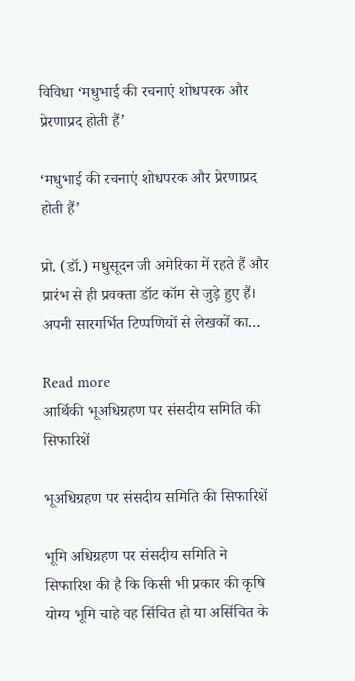विविधा ‘मधुभाई की रचनाएं शोधपरक और प्रेरणाप्रद होती हैं’

‘मधुभाई की रचनाएं शोधपरक और प्रेरणाप्रद होती हैं’

प्रो. (डॉ.) मधुसूदन जी अमेरिका में रहते हैं और प्रारंभ से ही प्रवक्‍ता डॉट कॉम से जुड़े हुए हैं। अपनी सारगर्भित टिप्‍पणियों से लेखकों का…

Read more
आर्थिकी भूअधिग्रहण पर संसदीय समिति की सिफारिशें

भूअधिग्रहण पर संसदीय समिति की सिफारिशें

भूमि अधिग्रहण पर संसदीय समिति ने सिफारिश की है कि किसी भी प्रकार की कृषि योग्य भूमि चाहे वह सिंचित हो या असिंचित के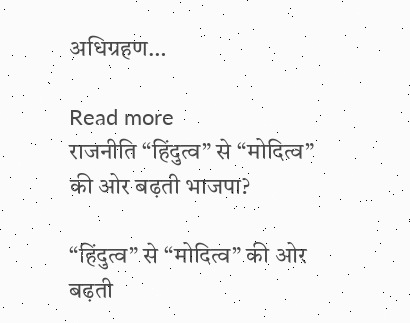अधिग्रहण…

Read more
राजनीति “हिंदुत्व” से “मोदित्व” की ओर बढ़ती भाजपा?

“हिंदुत्व” से “मोदित्व” की ओर बढ़ती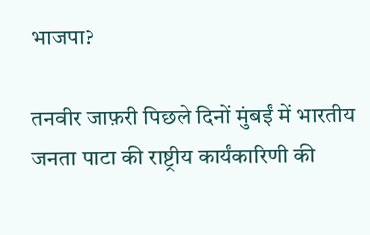भाजपा?

तनवीर जाफ़री पिछले दिनों मुंबईं में भारतीय जनता पाटा की राष्ट्रीय कार्यंकारिणी की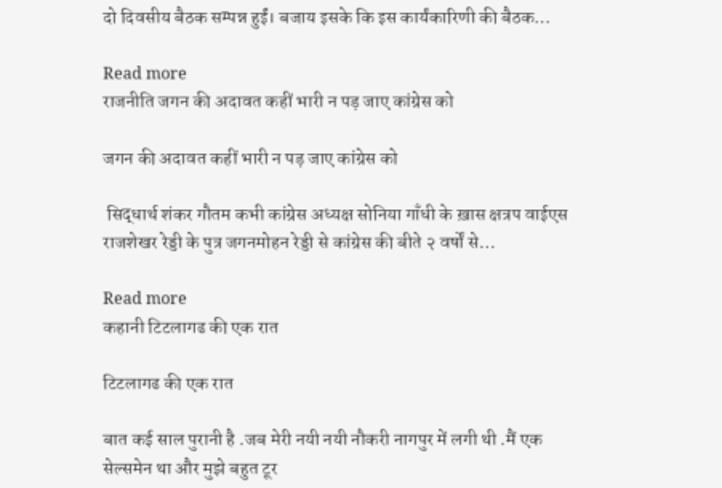दो दिवसीय बैठक सम्पन्न हुईं। बजाय इसके कि इस कार्यंकारिणी की बैठक…

Read more
राजनीति जगन की अदावत कहीं भारी न पड़ जाए कांग्रेस को

जगन की अदावत कहीं भारी न पड़ जाए कांग्रेस को

 सिद्धार्थ शंकर गौतम कभी कांग्रेस अध्यक्ष सोनिया गाँधी के ख़ास क्षत्रप वाईएस राजशेखर रेड्डी के पुत्र जगनमोहन रेड्डी से कांग्रेस की बीते २ वर्षों से…

Read more
कहानी टिटलागढ की एक रात

टिटलागढ की एक रात

बात कई साल पुरानी है .जब मेरी नयी नयी नौकरी नागपुर में लगी थी .मैं एक सेल्समेन था और मुझे बहुत टूर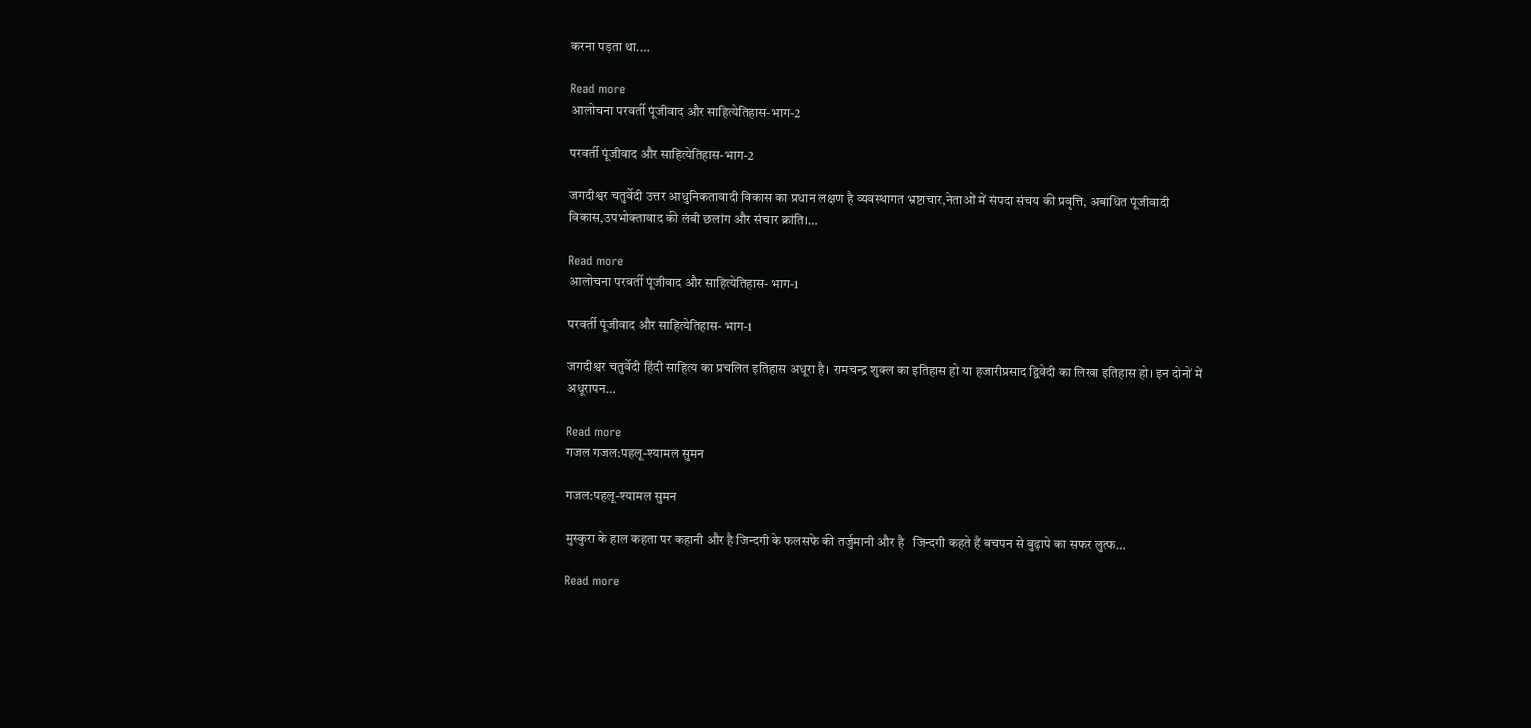करना पड़ता था.…

Read more
आलोचना परवर्ती पूंजीवाद और साहित्येतिहास-भाग-2

परवर्ती पूंजीवाद और साहित्येतिहास-भाग-2

जगदीश्वर चतुर्वेदी उत्तर आधुनिकतावादी विकास का प्रधान लक्षण है व्यवस्थागत भ्रष्टाचार,नेताओं में संपदा संचय की प्रवृत्ति, अबाधित पूंजीवादी विकास,उपभोक्तावाद की लंबी छलांग और संचार क्रांति।…

Read more
आलोचना परवर्ती पूंजीवाद और साहित्येतिहास- भाग-1

परवर्ती पूंजीवाद और साहित्येतिहास- भाग-1

जगदीश्वर चतुर्वेदी हिंदी साहित्य का प्रचलित इतिहास अधूरा है। रामचन्द्र शुक्ल का इतिहास हो या हजारीप्रसाद द्विवेदी का लिखा इतिहास हो। इन दोनों में अधूरापन…

Read more
गजल गजल:पहलू-श्यामल सुमन

गजल:पहलू-श्यामल सुमन

मुस्कुरा के हाल कहता पर कहानी और है जिन्दगी के फलसफे की तर्जुमानी और है   जिन्दगी कहते हैं बचपन से बुढ़ापे का सफर लुत्फ…

Read more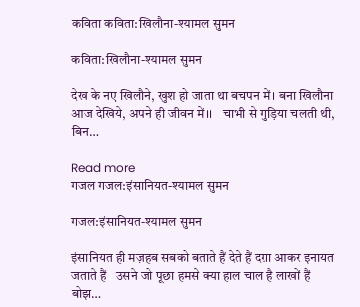कविता कविता:खिलौना-श्यामल सुमन

कविता:खिलौना-श्यामल सुमन

देख के नए खिलौने, खुश हो जाता था बचपन में। बना खिलौना आज देखिये, अपने ही जीवन में।।   चाभी से गुड़िया चलती थी, बिन…

Read more
गजल गजल:इंसानियत-श्यामल सुमन

गजल:इंसानियत-श्यामल सुमन

इंसानियत ही मज़हब सबको बताते हैं देते हैं दग़ा आकर इनायत जताते हैं   उसने जो पूछा हमसे क्या हाल चाल है लाखों हैं बोझ…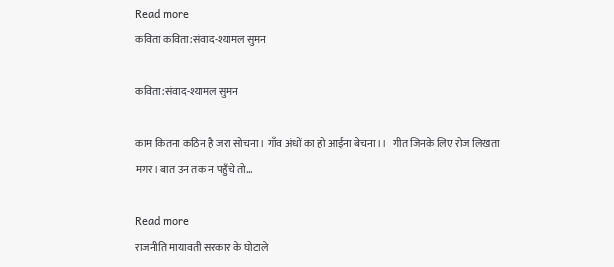Read more
कविता कविता:संवाद-श्यामल सुमन

कविता:संवाद-श्यामल सुमन

काम कितना कठिन है जरा सोचना। गाँव अंधों का हो आईना बेचना।।   गीत जिनके लिए रोज लिखता मगर। बात उन तक न पहुँचे तो…

Read more
राजनीति मायावती सरकार के घोटाले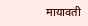मायावती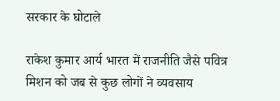सरकार के घोटाले

राकेश कुमार आर्य भारत में राजनीति जैसे पवित्र मिशन को जब से कुछ लोगों ने व्यवसाय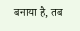बनाया है, तब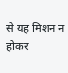से यह मिशन न होकर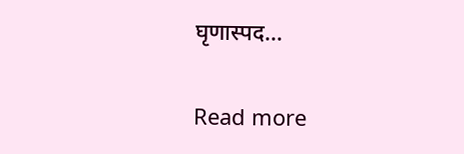घृणास्पद…

Read more